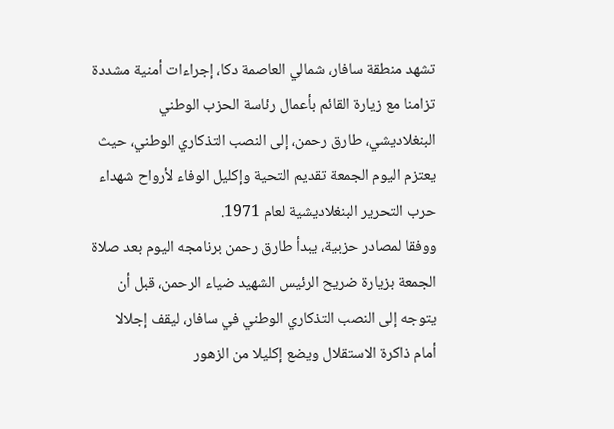تشهد منطقة سافار، شمالي العاصمة دكا، إجراءات أمنية مشددة تزامنا مع زيارة القائم بأعمال رئاسة الحزب الوطني البنغلاديشي، طارق رحمن، إلى النصب التذكاري الوطني، حيث يعتزم اليوم الجمعة تقديم التحية وإكليل الوفاء لأرواح شهداء حرب التحرير البنغلاديشية لعام 1971.
ووفقا لمصادر حزبية، يبدأ طارق رحمن برنامجه اليوم بعد صلاة الجمعة بزيارة ضريح الرئيس الشهيد ضياء الرحمن، قبل أن يتوجه إلى النصب التذكاري الوطني في سافار، ليقف إجلالا أمام ذاكرة الاستقلال ويضع إكليلا من الزهور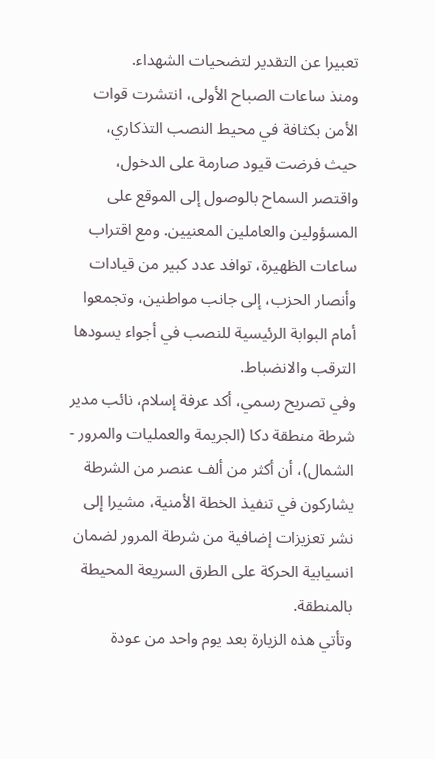تعبيرا عن التقدير لتضحيات الشهداء.
ومنذ ساعات الصباح الأولى، انتشرت قوات الأمن بكثافة في محيط النصب التذكاري، حيث فرضت قيود صارمة على الدخول، واقتصر السماح بالوصول إلى الموقع على المسؤولين والعاملين المعنيين. ومع اقتراب ساعات الظهيرة، توافد عدد كبير من قيادات وأنصار الحزب، إلى جانب مواطنين، وتجمعوا أمام البوابة الرئيسية للنصب في أجواء يسودها الترقب والانضباط.
وفي تصريح رسمي، أكد عرفة إسلام، نائب مدير شرطة منطقة دكا (الجريمة والعمليات والمرور - الشمال)، أن أكثر من ألف عنصر من الشرطة يشاركون في تنفيذ الخطة الأمنية، مشيرا إلى نشر تعزيزات إضافية من شرطة المرور لضمان انسيابية الحركة على الطرق السريعة المحيطة بالمنطقة.
وتأتي هذه الزيارة بعد يوم واحد من عودة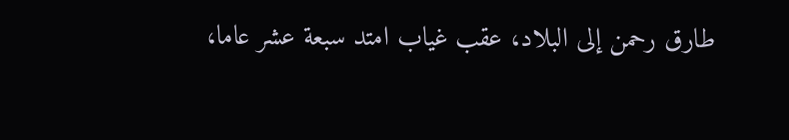طارق رحمن إلى البلاد، عقب غياب امتد سبعة عشر عاما،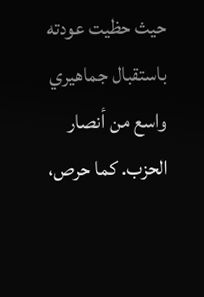حيث حظيت عودته باستقبال جماهيري واسع من أنصار الحزب. كما حرص،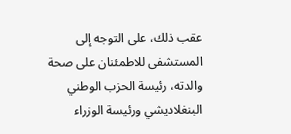عقب ذلك، على التوجه إلى المستشفى للاطمئنان على صحة والدته، رئيسة الحزب الوطني البنغلاديشي ورئيسة الوزراء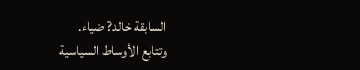السابقة خالد? ضياء.
وتتابع الأوساط السياسية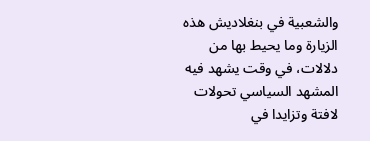والشعبية في بنغلاديش هذه الزيارة وما يحيط بها من دلالات، في وقت يشهد فيه المشهد السياسي تحولات لافتة وتزايدا في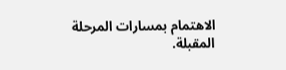الاهتمام بمسارات المرحلة المقبلة.